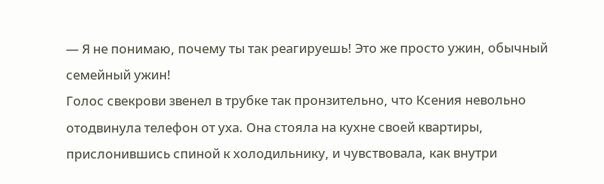— Я не понимаю, почему ты так реагируешь! Это же просто ужин, обычный семейный ужин!
Голос свекрови звенел в трубке так пронзительно, что Ксения невольно отодвинула телефон от уха. Она стояла на кухне своей квартиры, прислонившись спиной к холодильнику, и чувствовала, как внутри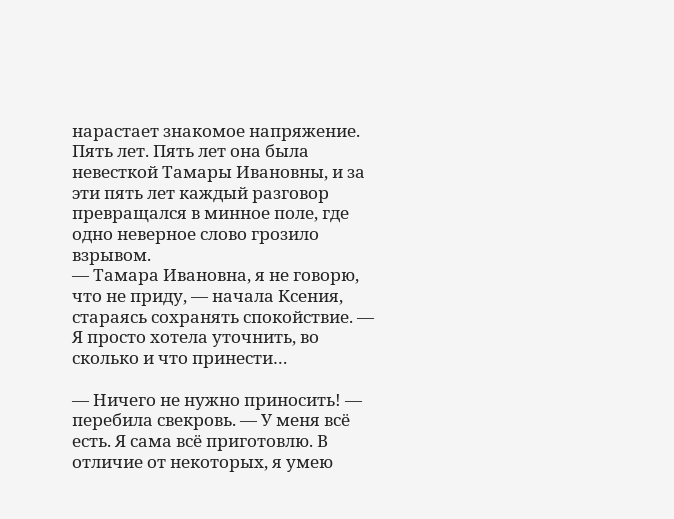нарастает знакомое напряжение. Пять лет. Пять лет она была невесткой Тамары Ивановны, и за эти пять лет каждый разговор превращался в минное поле, где одно неверное слово грозило взрывом.
— Тамара Ивановна, я не говорю, что не приду, — начала Ксения, стараясь сохранять спокойствие. — Я просто хотела уточнить, во сколько и что принести…

— Ничего не нужно приносить! — перебила свекровь. — У меня всё есть. Я сама всё приготовлю. В отличие от некоторых, я умею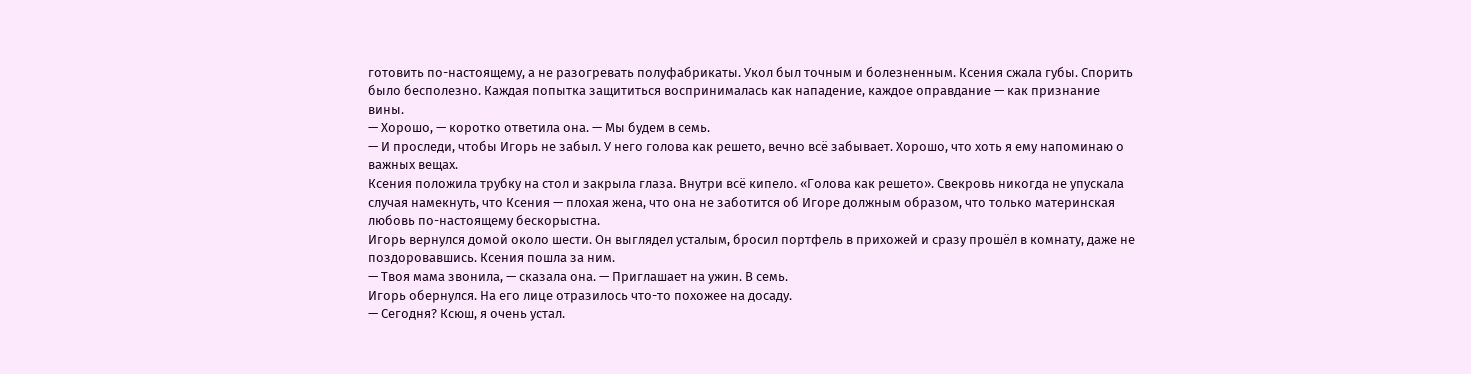готовить по-настоящему, а не разогревать полуфабрикаты. Укол был точным и болезненным. Ксения сжала губы. Спорить было бесполезно. Каждая попытка защититься воспринималась как нападение, каждое оправдание — как признание вины.
— Хорошо, — коротко ответила она. — Мы будем в семь.
— И проследи, чтобы Игорь не забыл. У него голова как решето, вечно всё забывает. Хорошо, что хоть я ему напоминаю о важных вещах.
Ксения положила трубку на стол и закрыла глаза. Внутри всё кипело. «Голова как решето». Свекровь никогда не упускала случая намекнуть, что Ксения — плохая жена, что она не заботится об Игоре должным образом, что только материнская любовь по-настоящему бескорыстна.
Игорь вернулся домой около шести. Он выглядел усталым, бросил портфель в прихожей и сразу прошёл в комнату, даже не поздоровавшись. Ксения пошла за ним.
— Твоя мама звонила, — сказала она. — Приглашает на ужин. В семь.
Игорь обернулся. На его лице отразилось что-то похожее на досаду.
— Сегодня? Ксюш, я очень устал.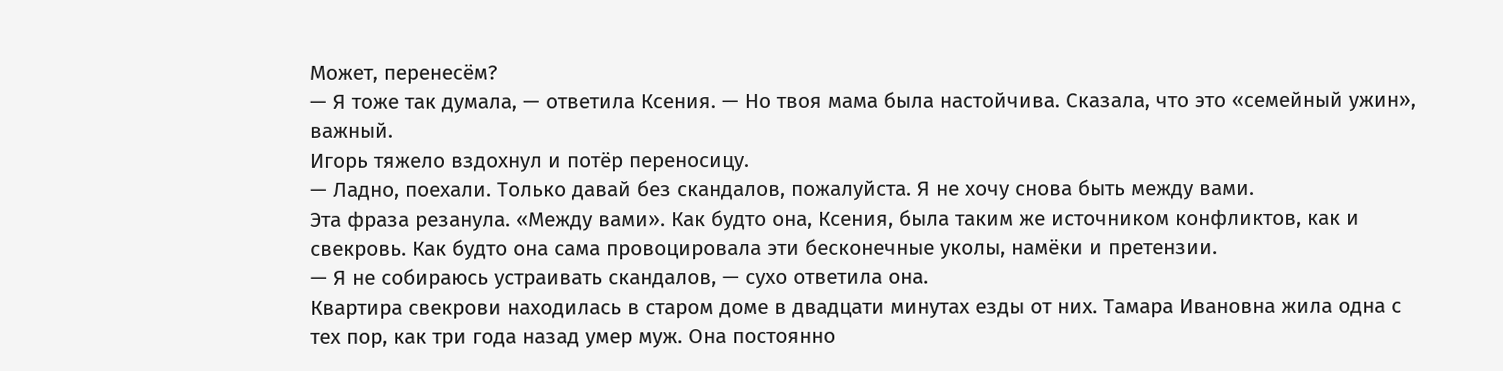Может, перенесём?
— Я тоже так думала, — ответила Ксения. — Но твоя мама была настойчива. Сказала, что это «семейный ужин», важный.
Игорь тяжело вздохнул и потёр переносицу.
— Ладно, поехали. Только давай без скандалов, пожалуйста. Я не хочу снова быть между вами.
Эта фраза резанула. «Между вами». Как будто она, Ксения, была таким же источником конфликтов, как и свекровь. Как будто она сама провоцировала эти бесконечные уколы, намёки и претензии.
— Я не собираюсь устраивать скандалов, — сухо ответила она.
Квартира свекрови находилась в старом доме в двадцати минутах езды от них. Тамара Ивановна жила одна с тех пор, как три года назад умер муж. Она постоянно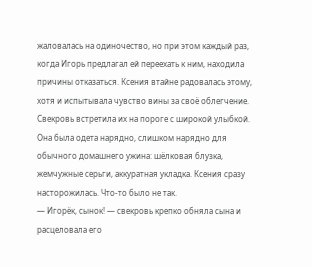жаловалась на одиночество, но при этом каждый раз, когда Игорь предлагал ей переехать к ним, находила причины отказаться. Ксения втайне радовалась этому, хотя и испытывала чувство вины за своё облегчение.
Свекровь встретила их на пороге с широкой улыбкой. Она была одета нарядно, слишком нарядно для обычного домашнего ужина: шёлковая блузка, жемчужные серьги, аккуратная укладка. Ксения сразу насторожилась. Что-то было не так.
— Игорёк, сынок! — свекровь крепко обняла сына и расцеловала его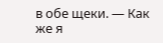в обе щеки. — Как же я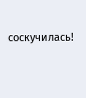соскучилась!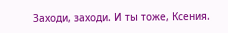Заходи, заходи. И ты тоже, Ксения.